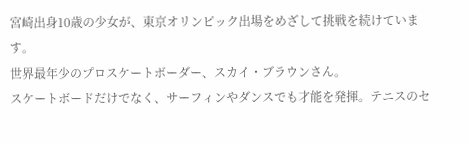宮崎出身10歳の少女が、東京オリンピック出場をめざして挑戦を続けています。
世界最年少のプロスケートボーダー、スカイ・ブラウンさん。
スケートボードだけでなく、サーフィンやダンスでも才能を発揮。テニスのセ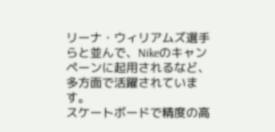リーナ・ウィリアムズ選手らと並んで、Nikeのキャンペーンに起用されるなど、多方面で活躍されています。
スケートボードで精度の高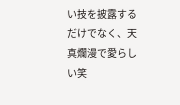い技を披露するだけでなく、天真爛漫で愛らしい笑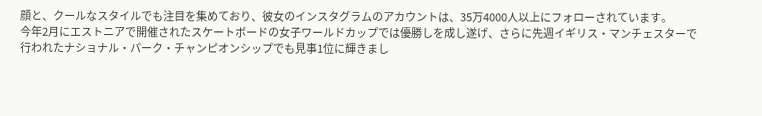顔と、クールなスタイルでも注目を集めており、彼女のインスタグラムのアカウントは、35万4000人以上にフォローされています。
今年2月にエストニアで開催されたスケートボードの女子ワールドカップでは優勝しを成し遂げ、さらに先週イギリス・マンチェスターで行われたナショナル・パーク・チャンピオンシップでも見事1位に輝きまし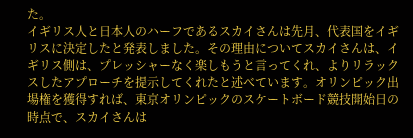た。
イギリス人と日本人のハーフであるスカイさんは先月、代表国をイギリスに決定したと発表しました。その理由についてスカイさんは、イギリス側は、プレッシャーなく楽しもうと言ってくれ、よりリラックスしたアプローチを提示してくれたと述べています。オリンピック出場権を獲得すれば、東京オリンピックのスケートボード競技開始日の時点で、スカイさんは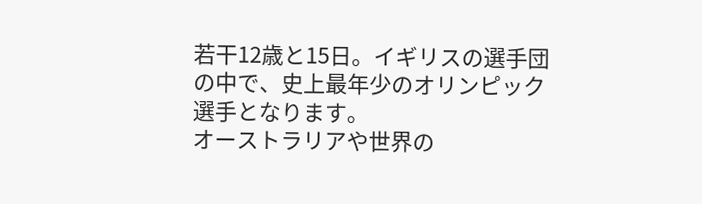若干12歳と15日。イギリスの選手団の中で、史上最年少のオリンピック選手となります。
オーストラリアや世界の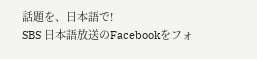話題を、日本語で!
SBS 日本語放送のFacebookをフォ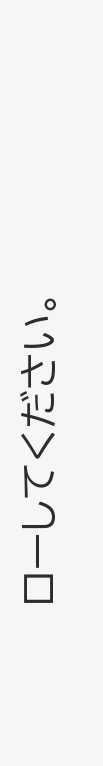ローしてください。